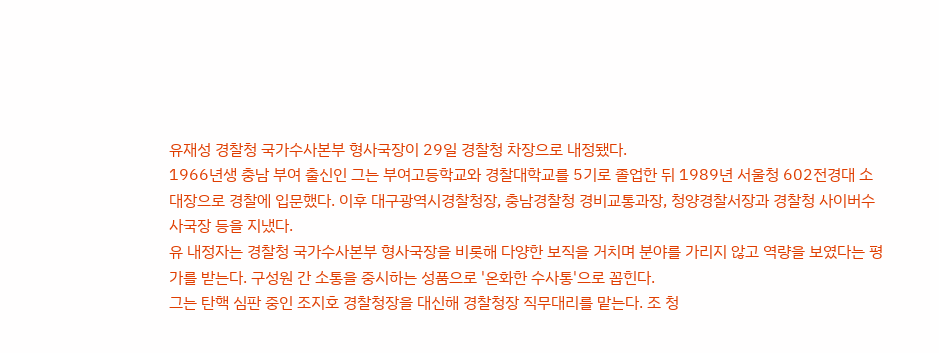유재성 경찰청 국가수사본부 형사국장이 29일 경찰청 차장으로 내정됐다.
1966년생 충남 부여 출신인 그는 부여고등학교와 경찰대학교를 5기로 졸업한 뒤 1989년 서울청 602전경대 소대장으로 경찰에 입문했다. 이후 대구광역시경찰청장, 충남경찰청 경비교통과장, 청양경찰서장과 경찰청 사이버수사국장 등을 지냈다.
유 내정자는 경찰청 국가수사본부 형사국장을 비롯해 다양한 보직을 거치며 분야를 가리지 않고 역량을 보였다는 평가를 받는다. 구성원 간 소통을 중시하는 성품으로 '온화한 수사통'으로 꼽힌다.
그는 탄핵 심판 중인 조지호 경찰청장을 대신해 경찰청장 직무대리를 맡는다. 조 청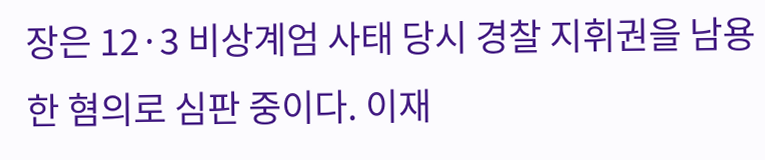장은 12·3 비상계엄 사태 당시 경찰 지휘권을 남용한 혐의로 심판 중이다. 이재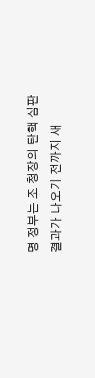명 정부는 조 청장의 탄핵 심판 결과가 나오기 전까지 새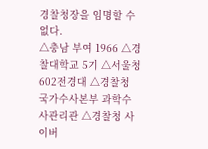경찰청장을 임명할 수 없다.
△충남 부여 1966 △경찰대학교 5기 △서울청 602전경대 △경찰청 국가수사본부 과학수사관리관 △경찰청 사이버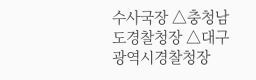수사국장 △충청남도경찰청장 △대구광역시경찰청장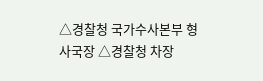△경찰청 국가수사본부 형사국장 △경찰청 차장